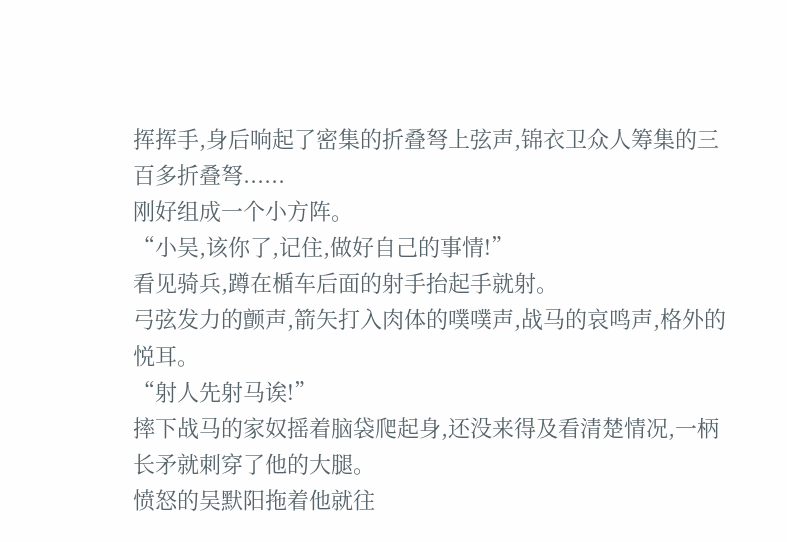挥挥手,身后响起了密集的折叠弩上弦声,锦衣卫众人筹集的三百多折叠弩......
刚好组成一个小方阵。
“小吴,该你了,记住,做好自己的事情!”
看见骑兵,蹲在楯车后面的射手抬起手就射。
弓弦发力的颤声,箭矢打入肉体的噗噗声,战马的哀鸣声,格外的悦耳。
“射人先射马诶!”
摔下战马的家奴摇着脑袋爬起身,还没来得及看清楚情况,一柄长矛就刺穿了他的大腿。
愤怒的吴默阳拖着他就往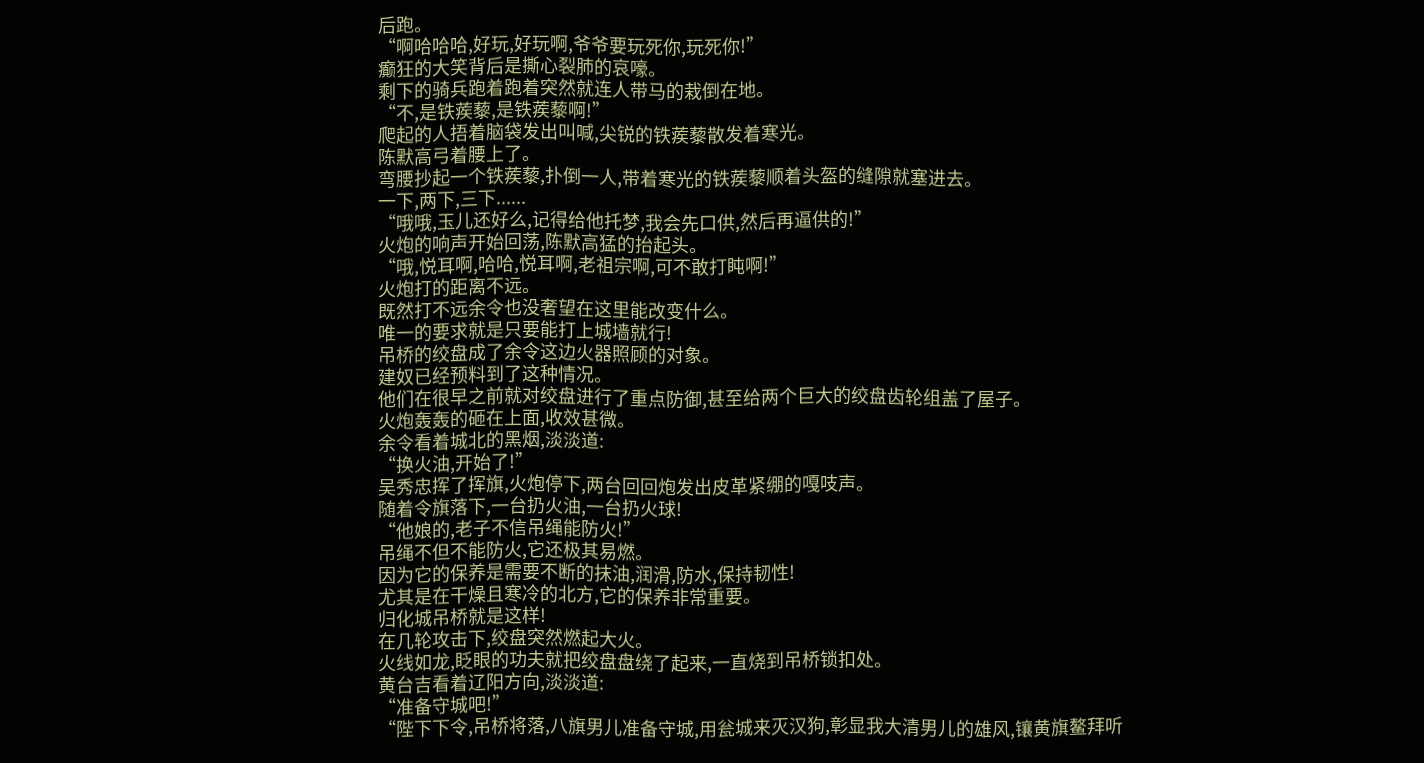后跑。
“啊哈哈哈,好玩,好玩啊,爷爷要玩死你,玩死你!”
癫狂的大笑背后是撕心裂肺的哀嚎。
剩下的骑兵跑着跑着突然就连人带马的栽倒在地。
“不,是铁蒺藜,是铁蒺藜啊!”
爬起的人捂着脑袋发出叫喊,尖锐的铁蒺藜散发着寒光。
陈默高弓着腰上了。
弯腰抄起一个铁蒺藜,扑倒一人,带着寒光的铁蒺藜顺着头盔的缝隙就塞进去。
一下,两下,三下......
“哦哦,玉儿还好么,记得给他托梦,我会先口供,然后再逼供的!”
火炮的响声开始回荡,陈默高猛的抬起头。
“哦,悦耳啊,哈哈,悦耳啊,老祖宗啊,可不敢打盹啊!”
火炮打的距离不远。
既然打不远余令也没奢望在这里能改变什么。
唯一的要求就是只要能打上城墙就行!
吊桥的绞盘成了余令这边火器照顾的对象。
建奴已经预料到了这种情况。
他们在很早之前就对绞盘进行了重点防御,甚至给两个巨大的绞盘齿轮组盖了屋子。
火炮轰轰的砸在上面,收效甚微。
余令看着城北的黑烟,淡淡道:
“换火油,开始了!”
吴秀忠挥了挥旗,火炮停下,两台回回炮发出皮革紧绷的嘎吱声。
随着令旗落下,一台扔火油,一台扔火球!
“他娘的,老子不信吊绳能防火!”
吊绳不但不能防火,它还极其易燃。
因为它的保养是需要不断的抹油,润滑,防水,保持韧性!
尤其是在干燥且寒冷的北方,它的保养非常重要。
归化城吊桥就是这样!
在几轮攻击下,绞盘突然燃起大火。
火线如龙,眨眼的功夫就把绞盘盘绕了起来,一直烧到吊桥锁扣处。
黄台吉看着辽阳方向,淡淡道:
“准备守城吧!”
“陛下下令,吊桥将落,八旗男儿准备守城,用瓮城来灭汉狗,彰显我大清男儿的雄风,镶黄旗鳌拜听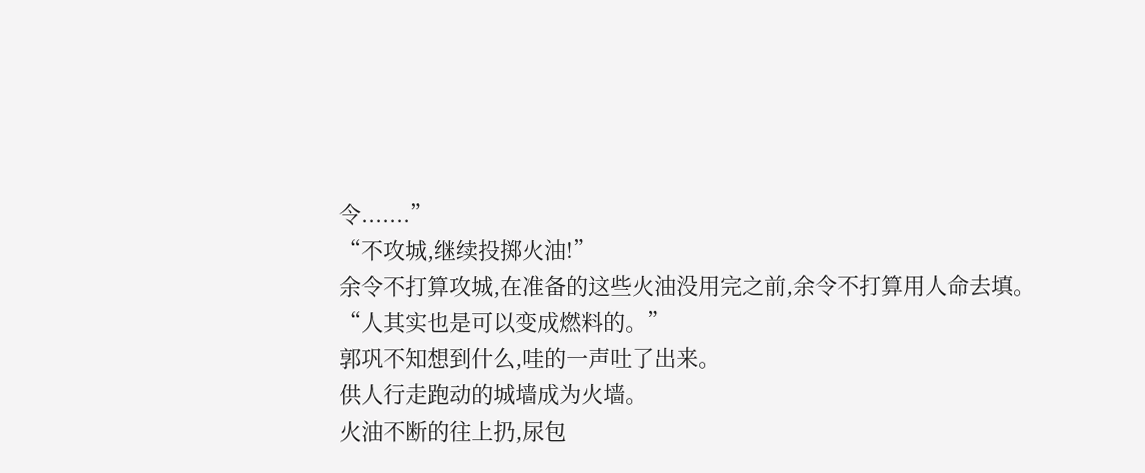令.......”
“不攻城,继续投掷火油!”
余令不打算攻城,在准备的这些火油没用完之前,余令不打算用人命去填。
“人其实也是可以变成燃料的。”
郭巩不知想到什么,哇的一声吐了出来。
供人行走跑动的城墙成为火墙。
火油不断的往上扔,尿包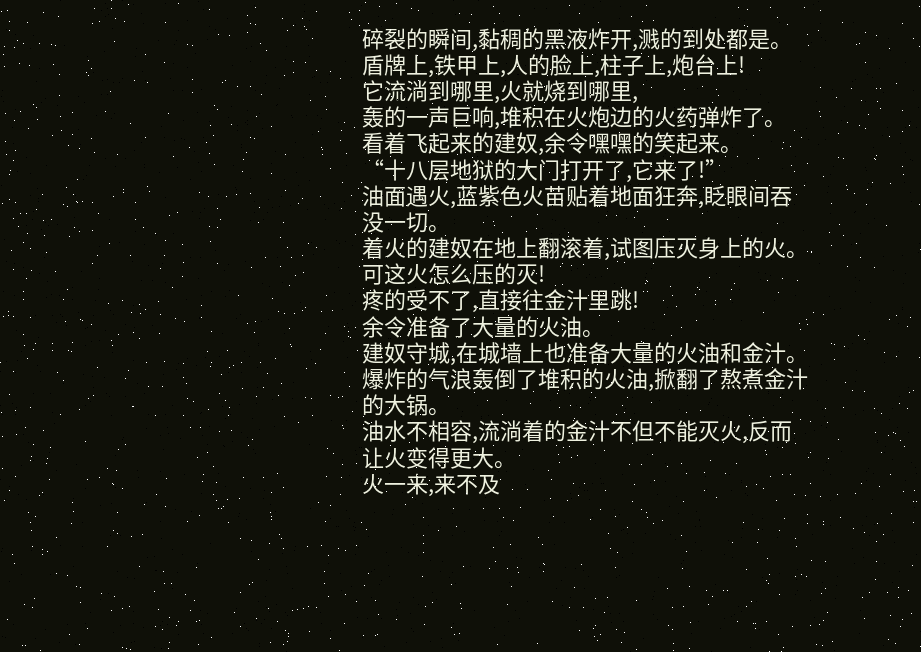碎裂的瞬间,黏稠的黑液炸开,溅的到处都是。
盾牌上,铁甲上,人的脸上,柱子上,炮台上!
它流淌到哪里,火就烧到哪里,
轰的一声巨响,堆积在火炮边的火药弹炸了。
看着飞起来的建奴,余令嘿嘿的笑起来。
“十八层地狱的大门打开了,它来了!”
油面遇火,蓝紫色火苗贴着地面狂奔,眨眼间吞没一切。
着火的建奴在地上翻滚着,试图压灭身上的火。
可这火怎么压的灭!
疼的受不了,直接往金汁里跳!
余令准备了大量的火油。
建奴守城,在城墙上也准备大量的火油和金汁。
爆炸的气浪轰倒了堆积的火油,掀翻了熬煮金汁的大锅。
油水不相容,流淌着的金汁不但不能灭火,反而让火变得更大。
火一来,来不及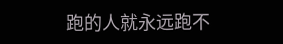跑的人就永远跑不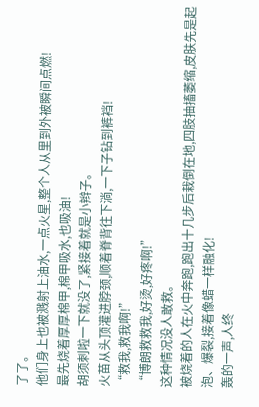了了。
他们身上也被溅射上油水,一点火星,整个人从里到外被瞬间点燃!
最先烧着厚厚棉甲,棉甲吸水,也吸油!
胡须刺啦一下就没了,紧接着就是小辫子。
火苗从头顶灌进脖颈,顺着脊背往下淌,一下子钻到裤裆!
“救我,救我啊!”
“博朗救救我,好烫,好疼啊!”
这种情况没人敢救。
被烧着的人在火中奔跑,跑出十几步后栽倒在地,四肢抽搐萎缩,皮肤先是起泡、爆裂,接着像蜡一样融化!
轰的一声,人终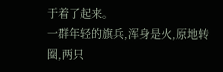于着了起来。
一群年轻的旗兵,浑身是火,原地转圈,两只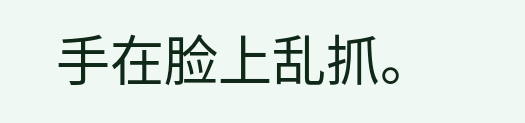手在脸上乱抓。